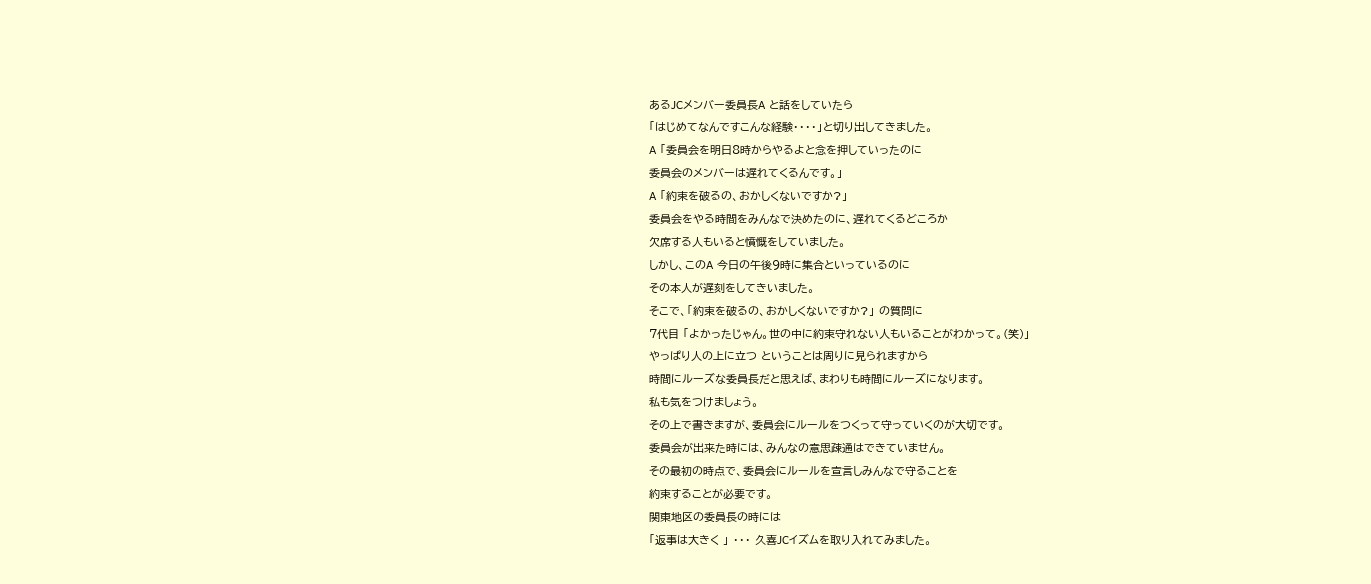あるJCメンバー委員長A と話をしていたら
「はじめてなんですこんな経験・・・・」と切り出してきました。
A 「委員会を明日8時からやるよと念を押していったのに
委員会のメンバーは遅れてくるんです。」
A 「約束を破るの、おかしくないですか?」
委員会をやる時間をみんなで決めたのに、遅れてくるどころか
欠席する人もいると憤慨をしていました。
しかし、このA 今日の午後9時に集合といっているのに
その本人が遅刻をしてきいました。
そこで、「約束を破るの、おかしくないですか?」 の質問に
7代目 「よかったじゃん。世の中に約束守れない人もいることがわかって。(笑)」
やっぱり人の上に立つ ということは周りに見られますから
時間にルーズな委員長だと思えば、まわりも時間にルーズになります。
私も気をつけましょう。
その上で書きますが、委員会にルールをつくって守っていくのが大切です。
委員会が出来た時には、みんなの意思疎通はできていません。
その最初の時点で、委員会にルールを宣言しみんなで守ることを
約束することが必要です。
関東地区の委員長の時には
「返事は大きく 」 ・・・ 久喜JCイズムを取り入れてみました。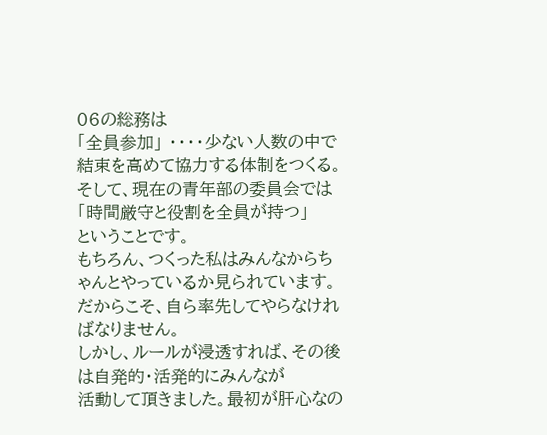06の総務は
「全員参加」 ・・・・少ない人数の中で結束を高めて協力する体制をつくる。
そして、現在の青年部の委員会では
「時間厳守と役割を全員が持つ」
ということです。
もちろん、つくった私はみんなからちゃんとやっているか見られています。
だからこそ、自ら率先してやらなければなりません。
しかし、ルールが浸透すれば、その後は自発的・活発的にみんなが
活動して頂きました。最初が肝心なの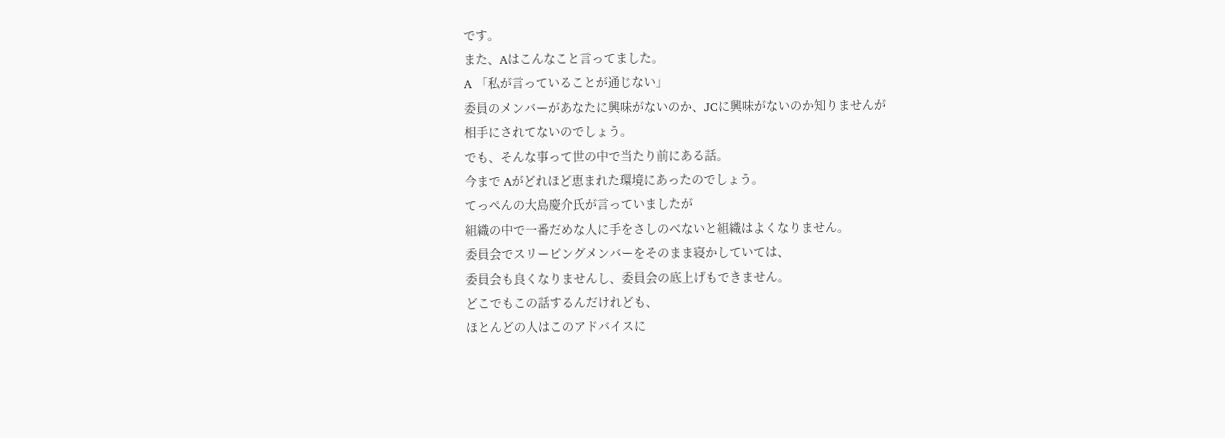です。
また、Aはこんなこと言ってました。
A 「私が言っていることが通じない」
委員のメンバーがあなたに興味がないのか、JCに興味がないのか知りませんが
相手にされてないのでしょう。
でも、そんな事って世の中で当たり前にある話。
今まで Aがどれほど恵まれた環境にあったのでしょう。
てっぺんの大島慶介氏が言っていましたが
組織の中で一番だめな人に手をさしのべないと組織はよくなりません。
委員会でスリーピングメンバーをそのまま寝かしていては、
委員会も良くなりませんし、委員会の底上げもできません。
どこでもこの話するんだけれども、
ほとんどの人はこのアドバイスに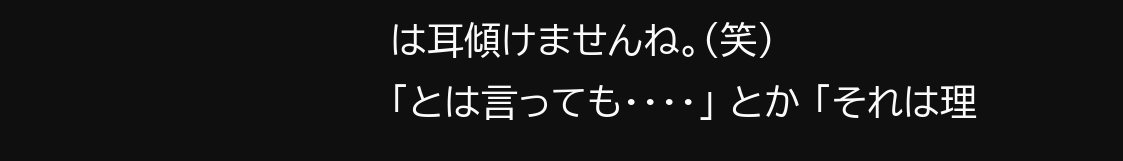は耳傾けませんね。(笑)
「とは言っても・・・・」 とか 「それは理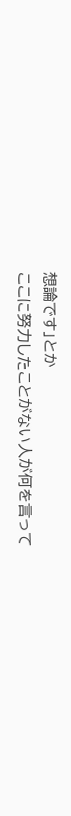想論です」とか
ここに努力したことがない人が何を言って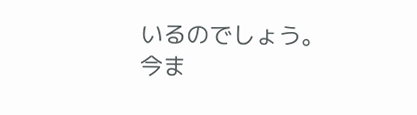いるのでしょう。
今ま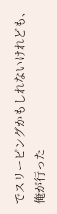でスリーピングかもしれないけれども、俺が行った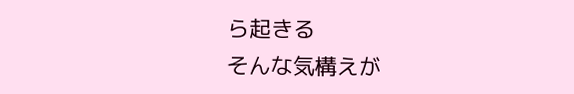ら起きる
そんな気構えが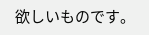欲しいものです。